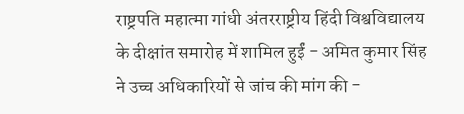राष्ट्रपति महात्मा गांधी अंतरराष्ट्रीय हिंदी विश्वविद्यालय के दीक्षांत समारोह में शामिल हुईं - अमित कुमार सिंह ने उच्च अधिकारियों से जांच की मांग की -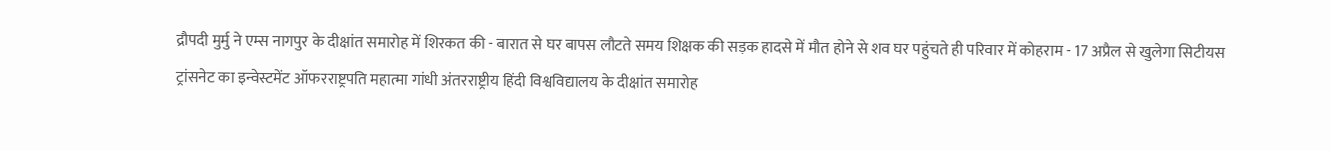द्रौपदी मुर्मु ने एम्स नागपुर के दीक्षांत समारोह में शिरकत की - बारात से घर बापस लौटते समय शिक्षक की सड़क हादसे में मौत होने से शव घर पहुंचते ही परिवार में कोहराम - 17 अप्रैल से खुलेगा सिटीयस ट्रांसनेट का इन्वेस्टमेंट ऑफरराष्ट्रपति महात्मा गांधी अंतरराष्ट्रीय हिंदी विश्वविद्यालय के दीक्षांत समारोह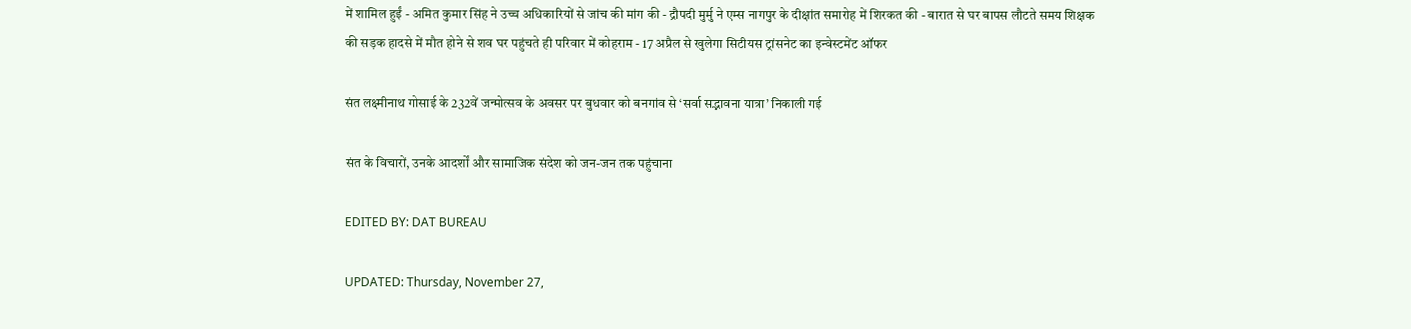में शामिल हुईं - अमित कुमार सिंह ने उच्च अधिकारियों से जांच की मांग की - द्रौपदी मुर्मु ने एम्स नागपुर के दीक्षांत समारोह में शिरकत की - बारात से घर बापस लौटते समय शिक्षक की सड़क हादसे में मौत होने से शव घर पहुंचते ही परिवार में कोहराम - 17 अप्रैल से खुलेगा सिटीयस ट्रांसनेट का इन्वेस्टमेंट ऑफर

संत लक्ष्मीनाथ गोसाई के 232वें जन्मोत्सव के अवसर पर बुधवार को बनगांव से ‘सर्वा सद्भावना यात्रा’ निकाली गई

संत के विचारों, उनके आदर्शों और सामाजिक संदेश को जन-जन तक पहुंचाना

EDITED BY: DAT BUREAU

UPDATED: Thursday, November 27,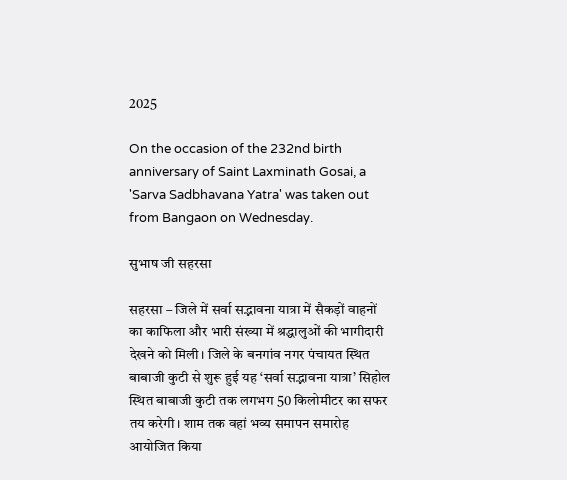2025

On the occasion of the 232nd birth anniversary of Saint Laxminath Gosai, a 'Sarva Sadbhavana Yatra' was taken out from Bangaon on Wednesday.

सुभाष जी सहरसा

सहरसा – जिले में सर्वा सद्भावना यात्रा में सैकड़ों वाहनों का काफिला और भारी संख्या में श्रद्धालुओं की भागीदारी देखने को मिली। जिले के बनगांव नगर पंचायत स्थित बाबाजी कुटी से शुरू हुई यह ‘सर्वा सद्भावना यात्रा’ सिहोल स्थित बाबाजी कुटी तक लगभग 50 किलोमीटर का सफर तय करेगी। शाम तक वहां भव्य समापन समारोह आयोजित किया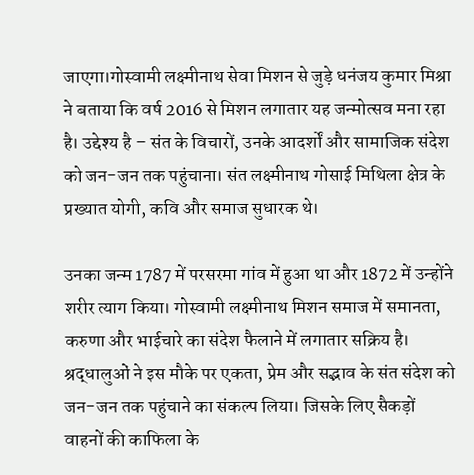जाएगा।गोस्वामी लक्ष्मीनाथ सेवा मिशन से जुड़े धनंजय कुमार मिश्रा ने बताया कि वर्ष 2016 से मिशन लगातार यह जन्मोत्सव मना रहा है। उद्देश्य है – संत के विचारों, उनके आदर्शों और सामाजिक संदेश को जन-जन तक पहुंचाना। संत लक्ष्मीनाथ गोसाई मिथिला क्षेत्र के प्रख्यात योगी, कवि और समाज सुधारक थे।

उनका जन्म 1787 में परसरमा गांव में हुआ था और 1872 में उन्होंने शरीर त्याग किया। गोस्वामी लक्ष्मीनाथ मिशन समाज में समानता, करुणा और भाईचारे का संदेश फैलाने में लगातार सक्रिय है। श्रद्धालुओं ने इस मौके पर एकता, प्रेम और सद्भाव के संत संदेश को जन-जन तक पहुंचाने का संकल्प लिया। जिसके लिए सैकड़ों वाहनों की काफिला के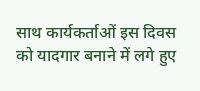साथ कार्यकर्ताओं इस दिवस को यादगार बनाने में लगे हुए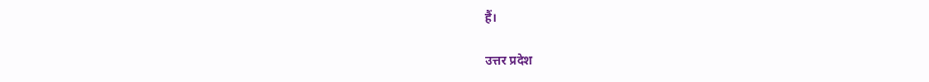हैं।

उत्तर प्रदेश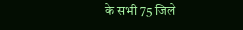के सभी 75 जिले